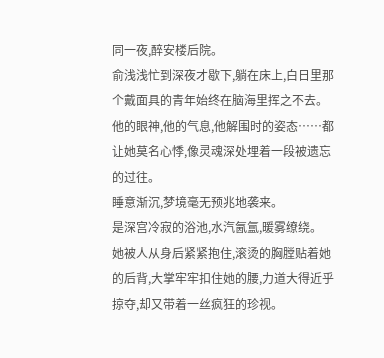同一夜,醉安楼后院。
俞浅浅忙到深夜才歇下,躺在床上,白日里那个戴面具的青年始终在脑海里挥之不去。
他的眼神,他的气息,他解围时的姿态……都让她莫名心悸,像灵魂深处埋着一段被遗忘的过往。
睡意渐沉,梦境毫无预兆地袭来。
是深宫冷寂的浴池,水汽氤氲,暖雾缭绕。
她被人从身后紧紧抱住,滚烫的胸膛贴着她的后背,大掌牢牢扣住她的腰,力道大得近乎掠夺,却又带着一丝疯狂的珍视。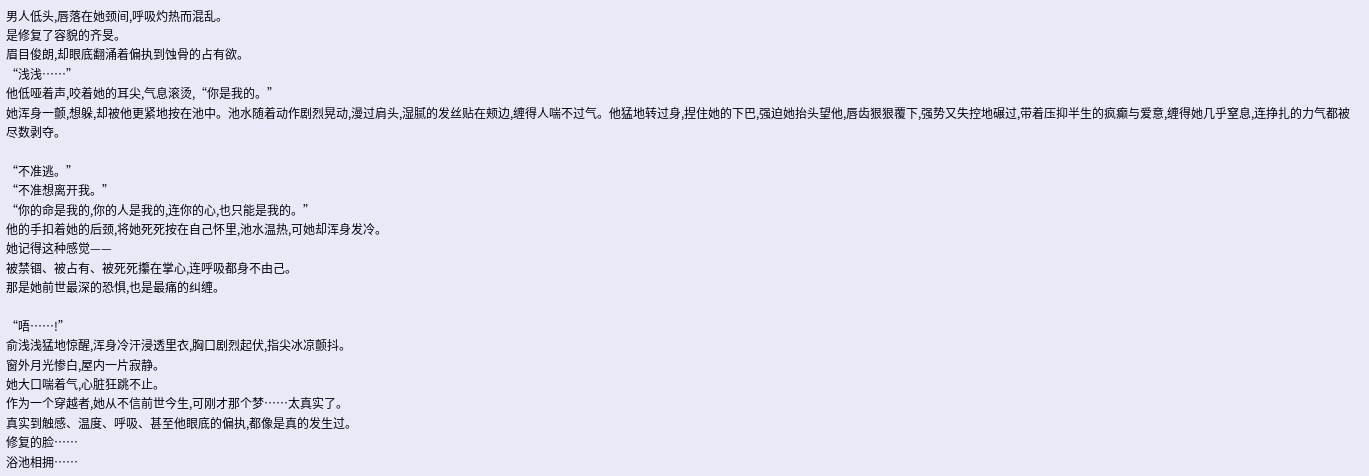男人低头,唇落在她颈间,呼吸灼热而混乱。
是修复了容貌的齐旻。
眉目俊朗,却眼底翻涌着偏执到蚀骨的占有欲。
“浅浅……”
他低哑着声,咬着她的耳尖,气息滚烫,“你是我的。”
她浑身一颤,想躲,却被他更紧地按在池中。池水随着动作剧烈晃动,漫过肩头,湿腻的发丝贴在颊边,缠得人喘不过气。他猛地转过身,捏住她的下巴,强迫她抬头望他,唇齿狠狠覆下,强势又失控地碾过,带着压抑半生的疯癫与爱意,缠得她几乎窒息,连挣扎的力气都被尽数剥夺。

“不准逃。”
“不准想离开我。”
“你的命是我的,你的人是我的,连你的心,也只能是我的。”
他的手扣着她的后颈,将她死死按在自己怀里,池水温热,可她却浑身发冷。
她记得这种感觉——
被禁锢、被占有、被死死攥在掌心,连呼吸都身不由己。
那是她前世最深的恐惧,也是最痛的纠缠。

“唔……!”
俞浅浅猛地惊醒,浑身冷汗浸透里衣,胸口剧烈起伏,指尖冰凉颤抖。
窗外月光惨白,屋内一片寂静。
她大口喘着气,心脏狂跳不止。
作为一个穿越者,她从不信前世今生,可刚才那个梦……太真实了。
真实到触感、温度、呼吸、甚至他眼底的偏执,都像是真的发生过。
修复的脸……
浴池相拥……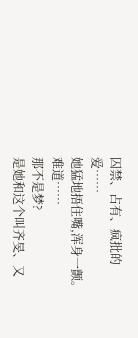囚禁、占有、疯批的爱……
她猛地捂住嘴,浑身一颤。
难道……
那不是梦?
是她和这个叫齐旻、又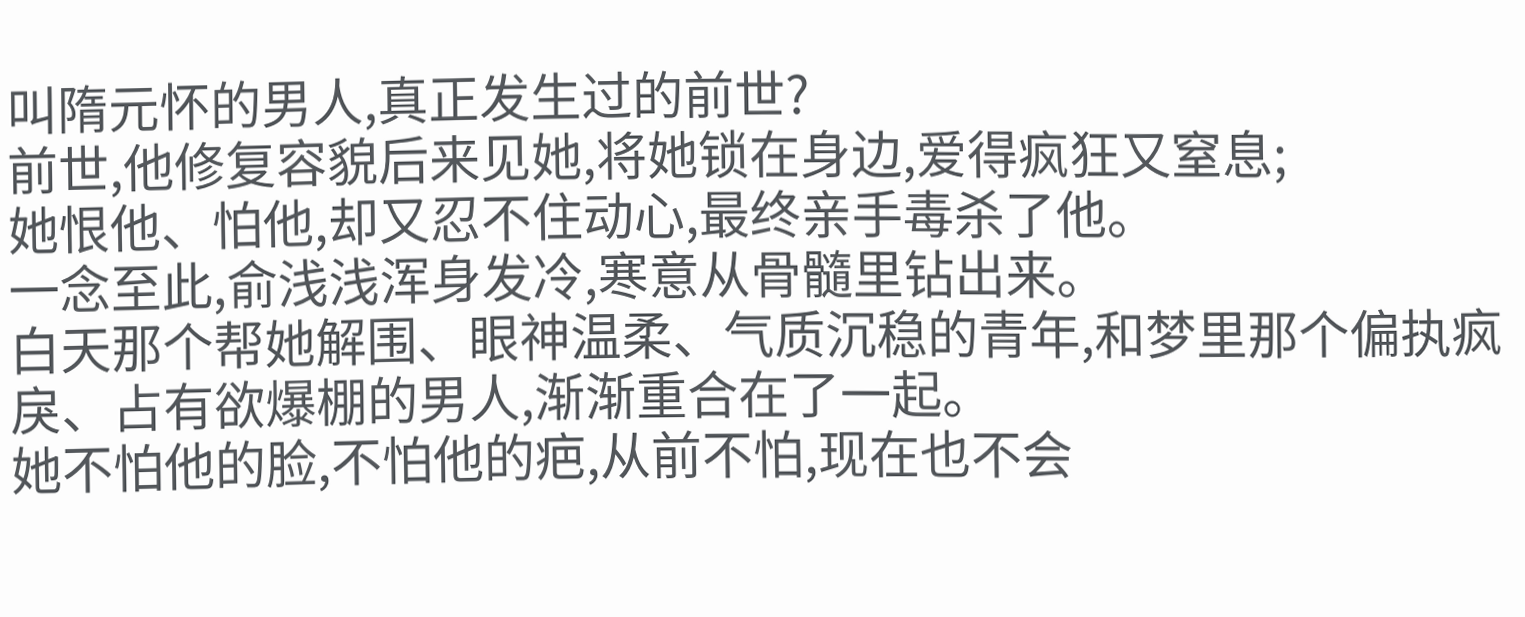叫隋元怀的男人,真正发生过的前世?
前世,他修复容貌后来见她,将她锁在身边,爱得疯狂又窒息;
她恨他、怕他,却又忍不住动心,最终亲手毒杀了他。
一念至此,俞浅浅浑身发冷,寒意从骨髓里钻出来。
白天那个帮她解围、眼神温柔、气质沉稳的青年,和梦里那个偏执疯戾、占有欲爆棚的男人,渐渐重合在了一起。
她不怕他的脸,不怕他的疤,从前不怕,现在也不会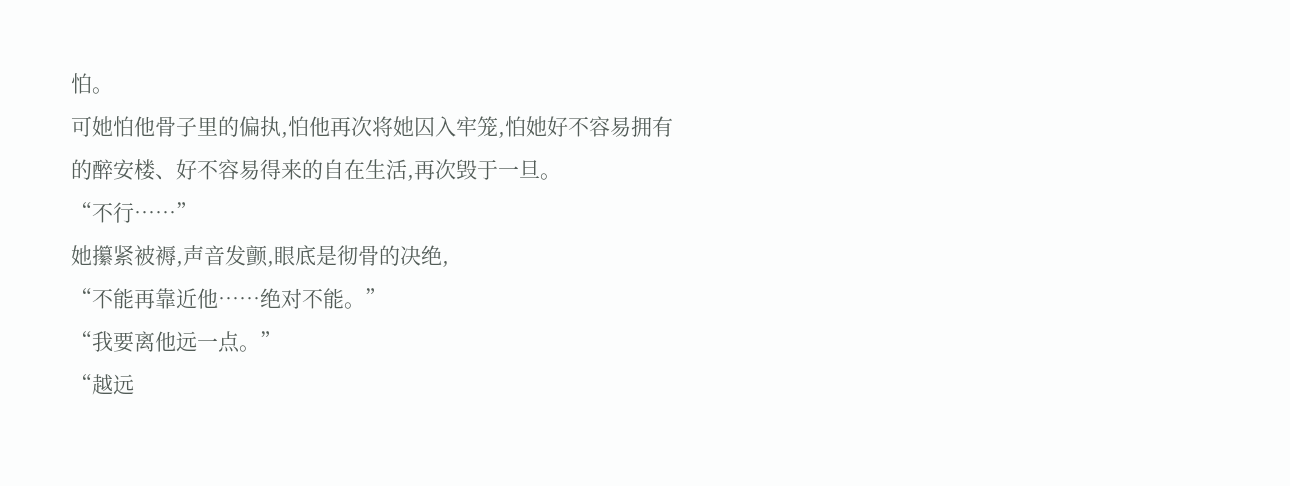怕。
可她怕他骨子里的偏执,怕他再次将她囚入牢笼,怕她好不容易拥有的醉安楼、好不容易得来的自在生活,再次毁于一旦。
“不行……”
她攥紧被褥,声音发颤,眼底是彻骨的决绝,
“不能再靠近他……绝对不能。”
“我要离他远一点。”
“越远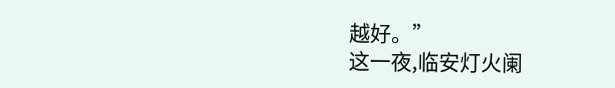越好。”
这一夜,临安灯火阑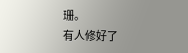珊。
有人修好了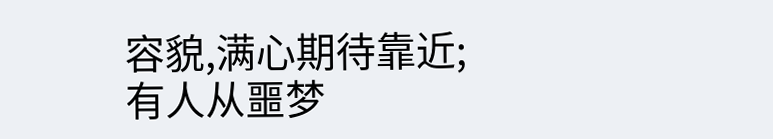容貌,满心期待靠近;
有人从噩梦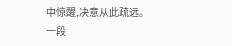中惊醒,决意从此疏远。
一段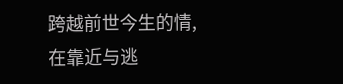跨越前世今生的情,
在靠近与逃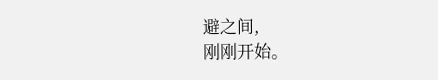避之间,
刚刚开始。